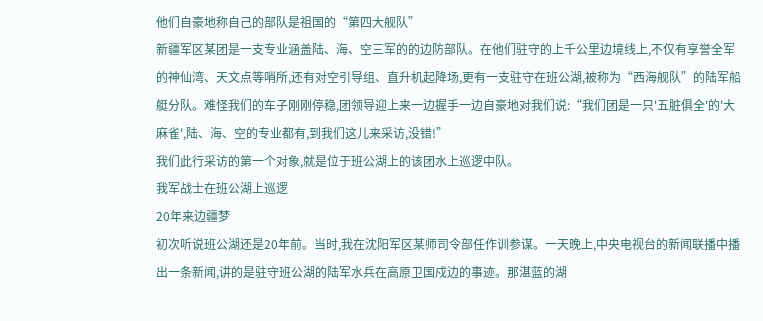他们自豪地称自己的部队是祖国的“第四大舰队”
新疆军区某团是一支专业涵盖陆、海、空三军的的边防部队。在他们驻守的上千公里边境线上,不仅有享誉全军的神仙湾、天文点等哨所,还有对空引导组、直升机起降场,更有一支驻守在班公湖,被称为“西海舰队”的陆军船艇分队。难怪我们的车子刚刚停稳,团领导迎上来一边握手一边自豪地对我们说:“我们团是一只'五脏俱全'的'大麻雀',陆、海、空的专业都有,到我们这儿来采访,没错!”
我们此行采访的第一个对象,就是位于班公湖上的该团水上巡逻中队。
我军战士在班公湖上巡逻
20年来边疆梦
初次听说班公湖还是20年前。当时,我在沈阳军区某师司令部任作训参谋。一天晚上,中央电视台的新闻联播中播出一条新闻,讲的是驻守班公湖的陆军水兵在高原卫国戍边的事迹。那湛蓝的湖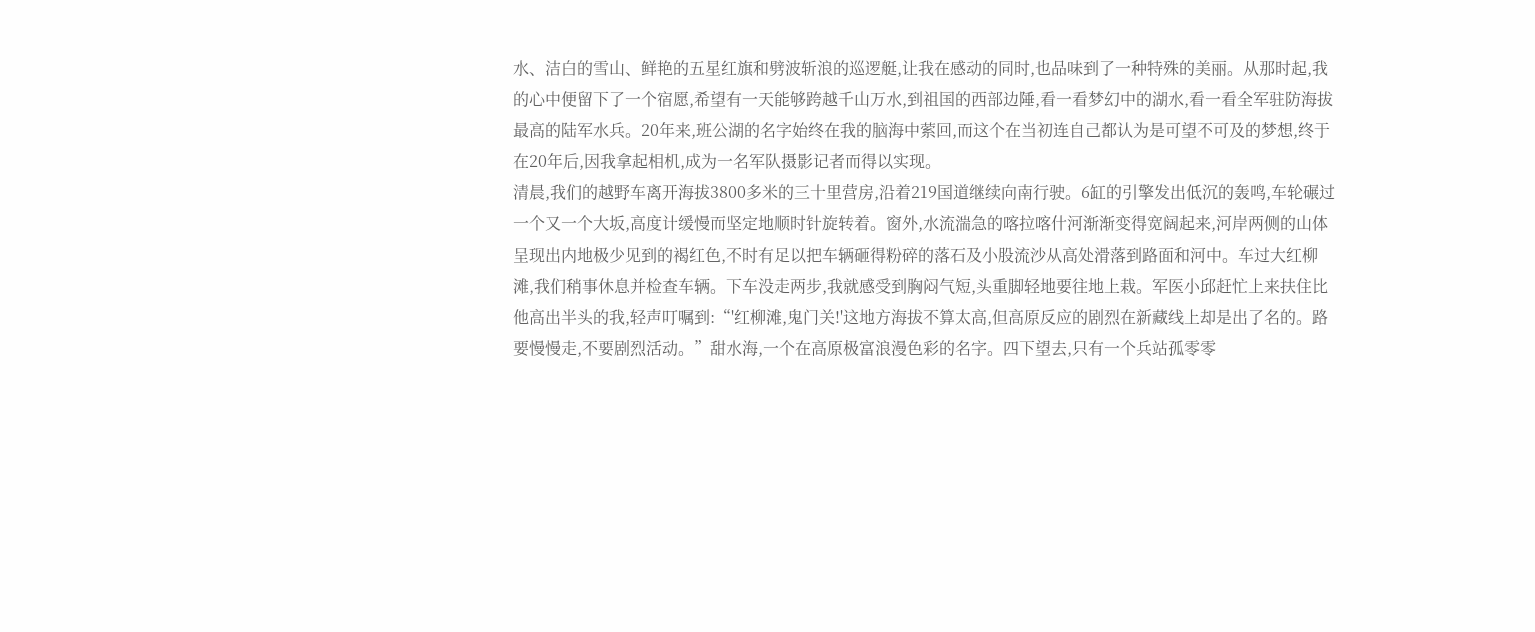水、洁白的雪山、鲜艳的五星红旗和劈波斩浪的巡逻艇,让我在感动的同时,也品味到了一种特殊的美丽。从那时起,我的心中便留下了一个宿愿,希望有一天能够跨越千山万水,到祖国的西部边陲,看一看梦幻中的湖水,看一看全军驻防海拔最高的陆军水兵。20年来,班公湖的名字始终在我的脑海中萦回,而这个在当初连自己都认为是可望不可及的梦想,终于在20年后,因我拿起相机,成为一名军队摄影记者而得以实现。
清晨,我们的越野车离开海拔3800多米的三十里营房,沿着219国道继续向南行驶。6缸的引擎发出低沉的轰鸣,车轮碾过一个又一个大坂,高度计缓慢而坚定地顺时针旋转着。窗外,水流湍急的喀拉喀什河渐渐变得宽阔起来,河岸两侧的山体呈现出内地极少见到的褐红色,不时有足以把车辆砸得粉碎的落石及小股流沙从高处滑落到路面和河中。车过大红柳滩,我们稍事休息并检查车辆。下车没走两步,我就感受到胸闷气短,头重脚轻地要往地上栽。军医小邱赶忙上来扶住比他高出半头的我,轻声叮嘱到:“'红柳滩,鬼门关!'这地方海拔不算太高,但高原反应的剧烈在新藏线上却是出了名的。路要慢慢走,不要剧烈活动。”甜水海,一个在高原极富浪漫色彩的名字。四下望去,只有一个兵站孤零零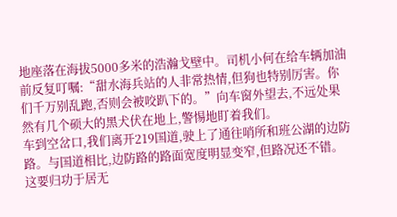地座落在海拔5000多米的浩瀚戈壁中。司机小何在给车辆加油前反复叮嘱:“甜水海兵站的人非常热情,但狗也特别厉害。你们千万别乱跑,否则会被咬趴下的。”向车窗外望去,不远处果然有几个硕大的黑犬伏在地上,警惕地盯着我们。
车到空岔口,我们离开219国道,驶上了通往哨所和班公湖的边防路。与国道相比,边防路的路面宽度明显变窄,但路况还不错。这要归功于居无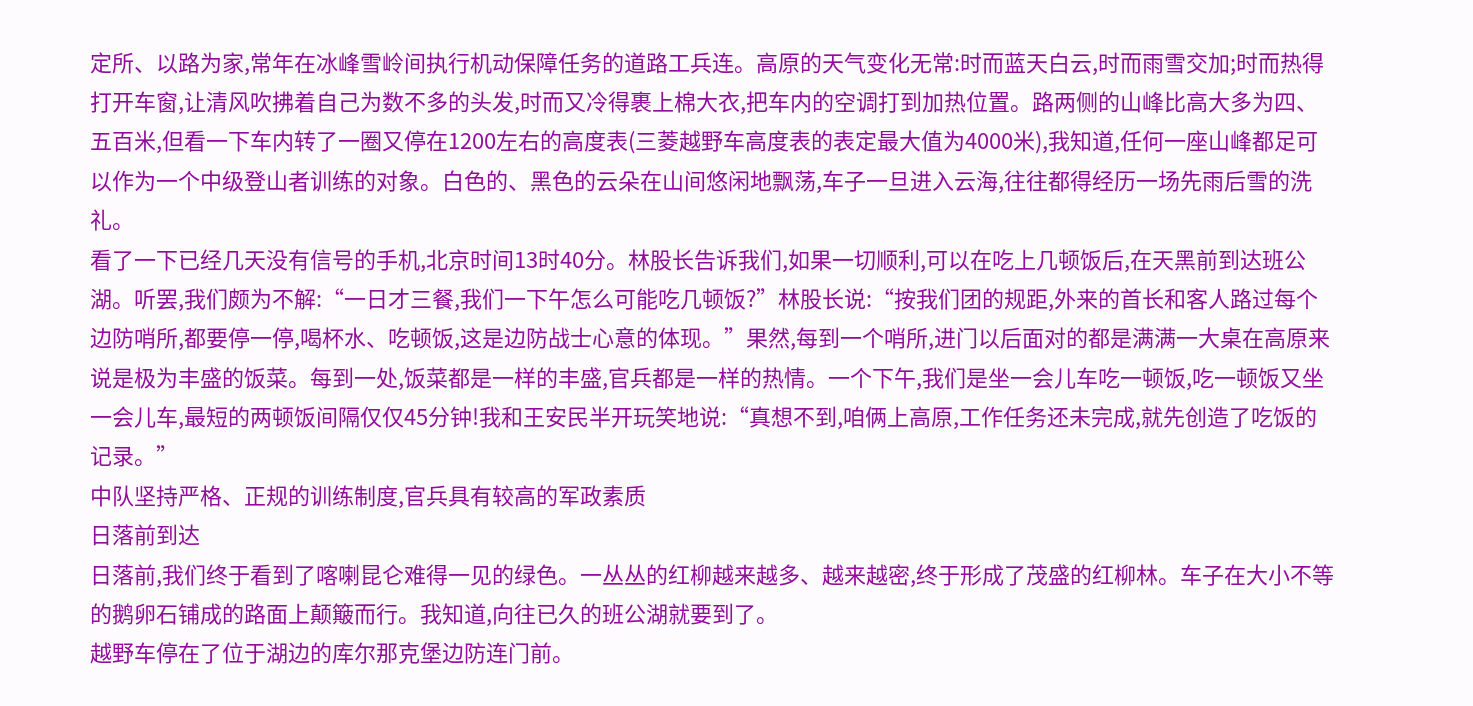定所、以路为家,常年在冰峰雪岭间执行机动保障任务的道路工兵连。高原的天气变化无常:时而蓝天白云,时而雨雪交加;时而热得打开车窗,让清风吹拂着自己为数不多的头发,时而又冷得裹上棉大衣,把车内的空调打到加热位置。路两侧的山峰比高大多为四、五百米,但看一下车内转了一圈又停在1200左右的高度表(三菱越野车高度表的表定最大值为4000米),我知道,任何一座山峰都足可以作为一个中级登山者训练的对象。白色的、黑色的云朵在山间悠闲地飘荡,车子一旦进入云海,往往都得经历一场先雨后雪的洗礼。
看了一下已经几天没有信号的手机,北京时间13时40分。林股长告诉我们,如果一切顺利,可以在吃上几顿饭后,在天黑前到达班公湖。听罢,我们颇为不解:“一日才三餐,我们一下午怎么可能吃几顿饭?”林股长说:“按我们团的规距,外来的首长和客人路过每个边防哨所,都要停一停,喝杯水、吃顿饭,这是边防战士心意的体现。”果然,每到一个哨所,进门以后面对的都是满满一大桌在高原来说是极为丰盛的饭菜。每到一处,饭菜都是一样的丰盛,官兵都是一样的热情。一个下午,我们是坐一会儿车吃一顿饭,吃一顿饭又坐一会儿车,最短的两顿饭间隔仅仅45分钟!我和王安民半开玩笑地说:“真想不到,咱俩上高原,工作任务还未完成,就先创造了吃饭的记录。”
中队坚持严格、正规的训练制度,官兵具有较高的军政素质
日落前到达
日落前,我们终于看到了喀喇昆仑难得一见的绿色。一丛丛的红柳越来越多、越来越密,终于形成了茂盛的红柳林。车子在大小不等的鹅卵石铺成的路面上颠簸而行。我知道,向往已久的班公湖就要到了。
越野车停在了位于湖边的库尔那克堡边防连门前。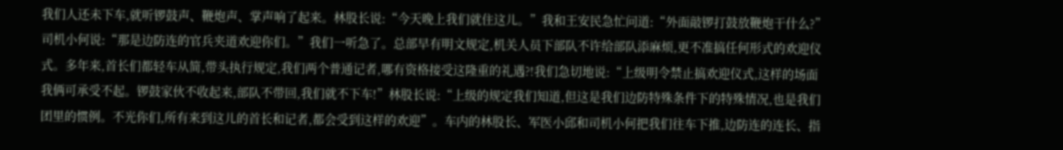我们人还未下车,就听锣鼓声、鞭炮声、掌声响了起来。林股长说:“今天晚上我们就住这儿。”我和王安民急忙问道:“外面敲锣打鼓放鞭炮干什么?”司机小何说:“那是边防连的官兵夹道欢迎你们。”我们一听急了。总部早有明文规定,机关人员下部队不许给部队添麻烦,更不准搞任何形式的欢迎仪式。多年来,首长们都轻车从简,带头执行规定,我们两个普通记者,哪有资格接受这隆重的礼遇?!我们急切地说:“上级明令禁止搞欢迎仪式,这样的场面我俩可承受不起。锣鼓家伙不收起来,部队不带回,我们就不下车!”林股长说:“上级的规定我们知道,但这是我们边防特殊条件下的特殊情况,也是我们团里的惯例。不光你们,所有来到这儿的首长和记者,都会受到这样的欢迎”。车内的林股长、军医小邱和司机小何把我们往车下推,边防连的连长、指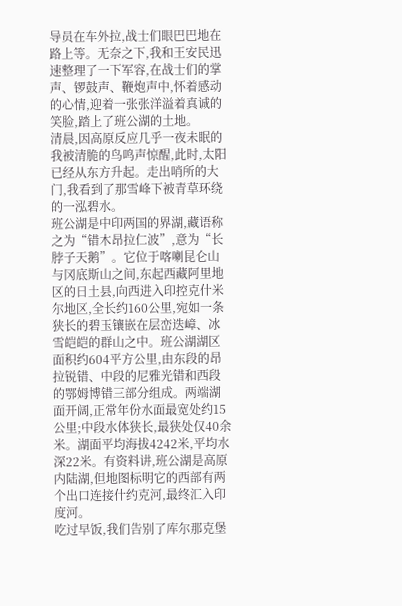导员在车外拉,战士们眼巴巴地在路上等。无奈之下,我和王安民迅速整理了一下军容,在战士们的掌声、锣鼓声、鞭炮声中,怀着感动的心情,迎着一张张洋溢着真诚的笑脸,踏上了班公湖的土地。
清晨,因高原反应几乎一夜未眠的我被清脆的鸟鸣声惊醒,此时,太阳已经从东方升起。走出哨所的大门,我看到了那雪峰下被青草环绕的一泓碧水。
班公湖是中印两国的界湖,藏语称之为“错木昂拉仁波”,意为“长脖子天鹅”。它位于喀喇昆仑山与冈底斯山之间,东起西藏阿里地区的日土县,向西进入印控克什米尔地区,全长约160公里,宛如一条狭长的碧玉镶嵌在层峦迭嶂、冰雪皑皑的群山之中。班公湖湖区面积约604平方公里,由东段的昂拉锐错、中段的尼雅光错和西段的鄂姆博错三部分组成。两端湖面开阔,正常年份水面最宽处约15公里;中段水体狭长,最狭处仅40余米。湖面平均海拔4242米,平均水深22米。有资料讲,班公湖是高原内陆湖,但地图标明它的西部有两个出口连接什约克河,最终汇入印度河。
吃过早饭,我们告别了库尔那克堡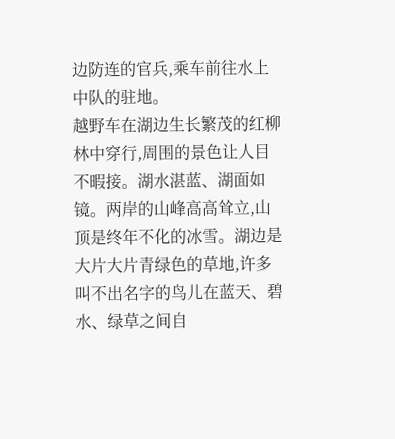边防连的官兵,乘车前往水上中队的驻地。
越野车在湖边生长繁茂的红柳林中穿行,周围的景色让人目不暇接。湖水湛蓝、湖面如镜。两岸的山峰高高耸立,山顶是终年不化的冰雪。湖边是大片大片青绿色的草地,许多叫不出名字的鸟儿在蓝天、碧水、绿草之间自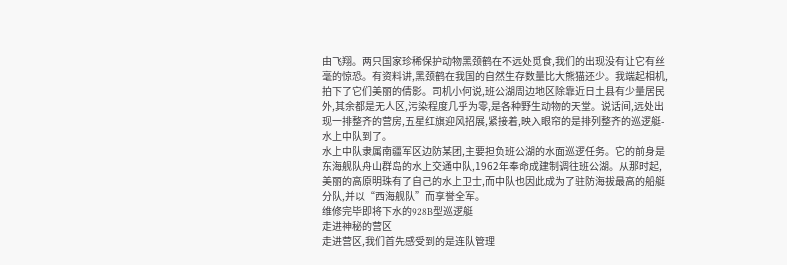由飞翔。两只国家珍稀保护动物黑颈鹤在不远处觅食,我们的出现没有让它有丝毫的惊恐。有资料讲,黑颈鹤在我国的自然生存数量比大熊猫还少。我端起相机,拍下了它们美丽的倩影。司机小何说,班公湖周边地区除靠近日土县有少量居民外,其余都是无人区,污染程度几乎为零,是各种野生动物的天堂。说话间,远处出现一排整齐的营房,五星红旗迎风招展,紧接着,映入眼帘的是排列整齐的巡逻艇-水上中队到了。
水上中队隶属南疆军区边防某团,主要担负班公湖的水面巡逻任务。它的前身是东海舰队舟山群岛的水上交通中队,1962年奉命成建制调往班公湖。从那时起,美丽的高原明珠有了自己的水上卫士,而中队也因此成为了驻防海拔最高的船艇分队,并以“西海舰队”而享誉全军。
维修完毕即将下水的928B型巡逻艇
走进神秘的营区
走进营区,我们首先感受到的是连队管理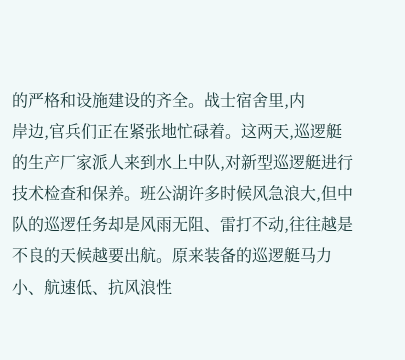的严格和设施建设的齐全。战士宿舍里,内
岸边,官兵们正在紧张地忙碌着。这两天,巡逻艇的生产厂家派人来到水上中队,对新型巡逻艇进行技术检查和保养。班公湖许多时候风急浪大,但中队的巡逻任务却是风雨无阻、雷打不动,往往越是不良的天候越要出航。原来装备的巡逻艇马力小、航速低、抗风浪性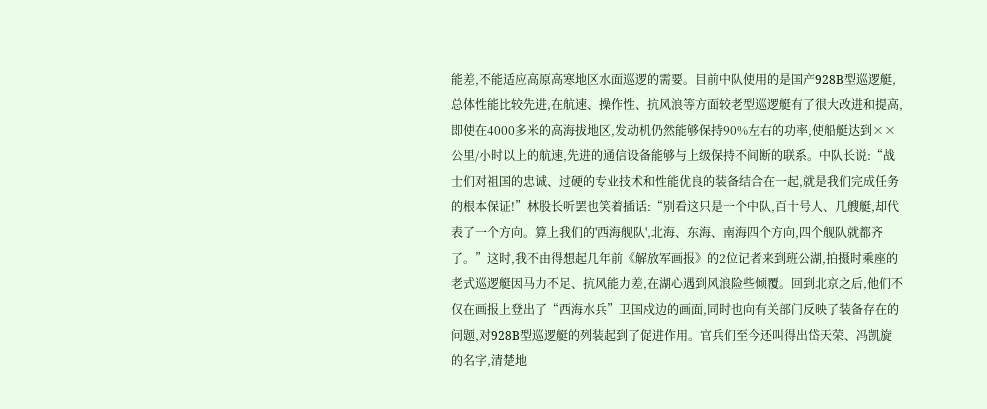能差,不能适应高原高寒地区水面巡逻的需要。目前中队使用的是国产928B型巡逻艇,总体性能比较先进,在航速、操作性、抗风浪等方面较老型巡逻艇有了很大改进和提高,即使在4000多米的高海拔地区,发动机仍然能够保持90%左右的功率,使船艇达到××公里/小时以上的航速,先进的通信设备能够与上级保持不间断的联系。中队长说:“战士们对祖国的忠诚、过硬的专业技术和性能优良的装备结合在一起,就是我们完成任务的根本保证!”林股长听罢也笑着插话:“别看这只是一个中队,百十号人、几艘艇,却代表了一个方向。算上我们的'西海舰队',北海、东海、南海四个方向,四个舰队就都齐了。”这时,我不由得想起几年前《解放军画报》的2位记者来到班公湖,拍摄时乘座的老式巡逻艇因马力不足、抗风能力差,在湖心遇到风浪险些倾覆。回到北京之后,他们不仅在画报上登出了“西海水兵”卫国戍边的画面,同时也向有关部门反映了装备存在的问题,对928B型巡逻艇的列装起到了促进作用。官兵们至今还叫得出岱天荣、冯凯旋的名字,清楚地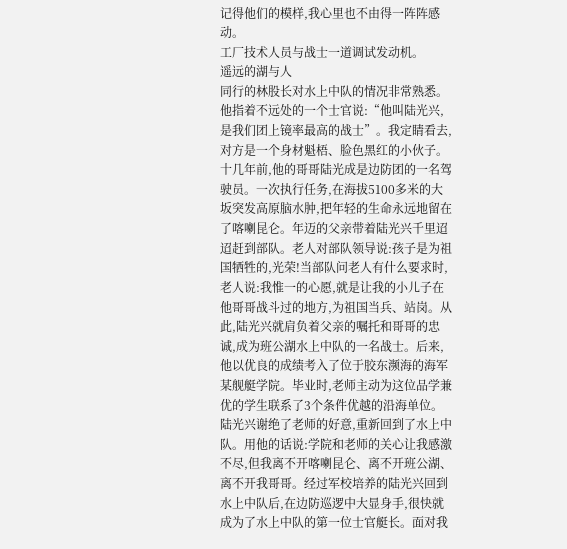记得他们的模样,我心里也不由得一阵阵感动。
工厂技术人员与战士一道调试发动机。
遥远的湖与人
同行的林股长对水上中队的情况非常熟悉。他指着不远处的一个士官说:“他叫陆光兴,是我们团上镜率最高的战士”。我定睛看去,对方是一个身材魁梧、脸色黑红的小伙子。十几年前,他的哥哥陆光成是边防团的一名驾驶员。一次执行任务,在海拔5100多米的大坂突发高原脑水肿,把年轻的生命永远地留在了喀喇昆仑。年迈的父亲带着陆光兴千里迢迢赶到部队。老人对部队领导说:孩子是为祖国牺牲的,光荣!当部队问老人有什么要求时,老人说:我惟一的心愿,就是让我的小儿子在他哥哥战斗过的地方,为祖国当兵、站岗。从此,陆光兴就肩负着父亲的嘱托和哥哥的忠诚,成为班公湖水上中队的一名战士。后来,他以优良的成绩考入了位于胶东濒海的海军某舰艇学院。毕业时,老师主动为这位品学兼优的学生联系了3个条件优越的沿海单位。陆光兴谢绝了老师的好意,重新回到了水上中队。用他的话说:学院和老师的关心让我感激不尽,但我离不开喀喇昆仑、离不开班公湖、离不开我哥哥。经过军校培养的陆光兴回到水上中队后,在边防巡逻中大显身手,很快就成为了水上中队的第一位士官艇长。面对我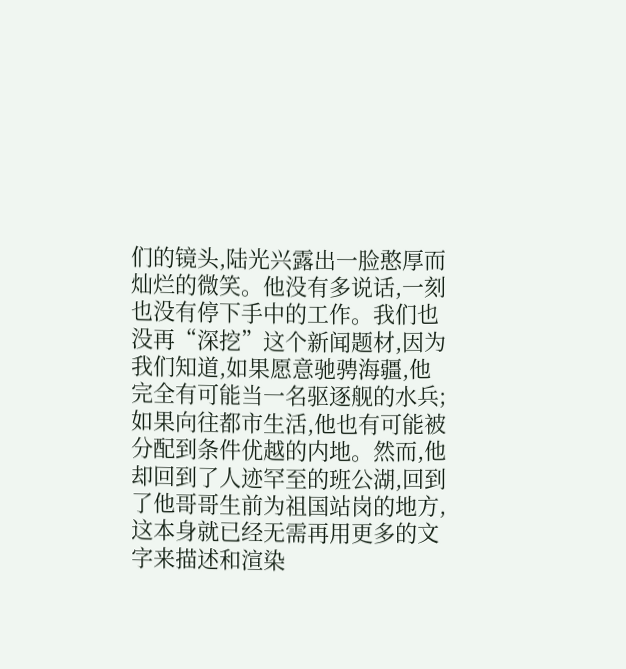们的镜头,陆光兴露出一脸憨厚而灿烂的微笑。他没有多说话,一刻也没有停下手中的工作。我们也没再“深挖”这个新闻题材,因为我们知道,如果愿意驰骋海疆,他完全有可能当一名驱逐舰的水兵;如果向往都市生活,他也有可能被分配到条件优越的内地。然而,他却回到了人迹罕至的班公湖,回到了他哥哥生前为祖国站岗的地方,这本身就已经无需再用更多的文字来描述和渲染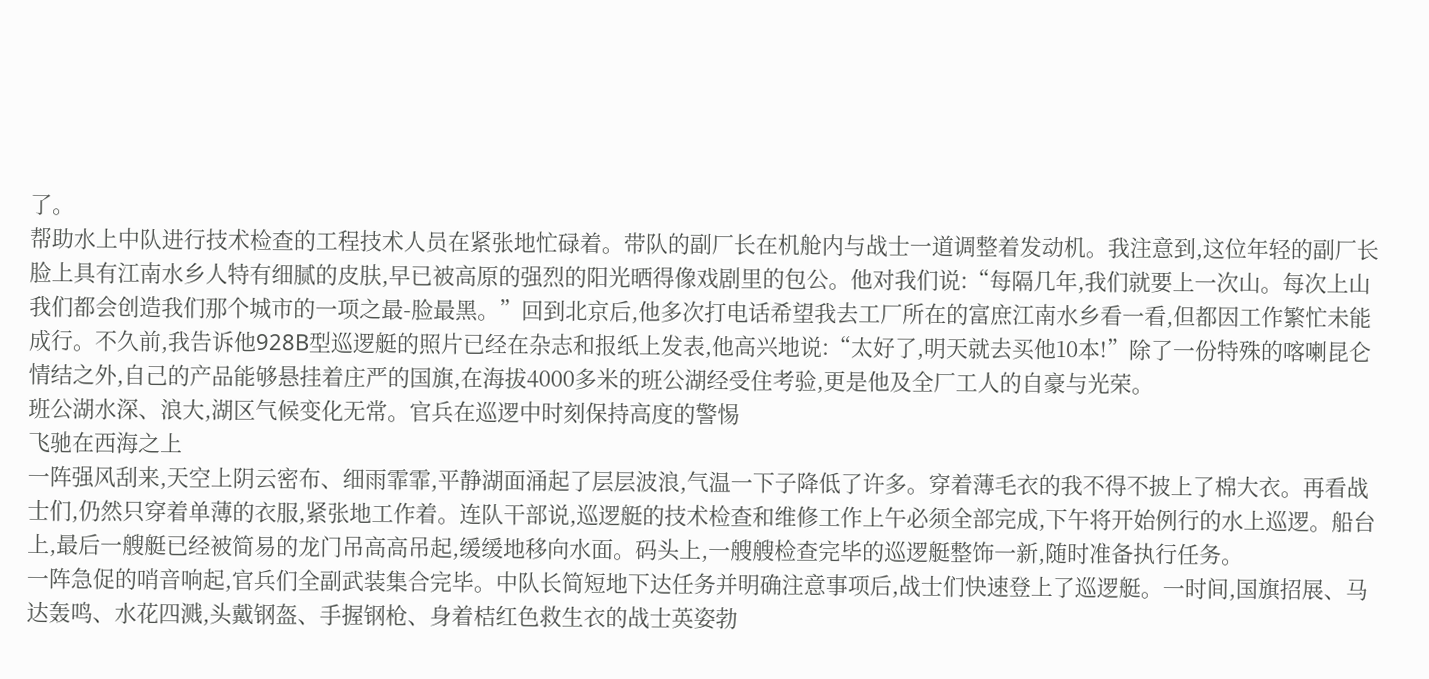了。
帮助水上中队进行技术检查的工程技术人员在紧张地忙碌着。带队的副厂长在机舱内与战士一道调整着发动机。我注意到,这位年轻的副厂长脸上具有江南水乡人特有细腻的皮肤,早已被高原的强烈的阳光晒得像戏剧里的包公。他对我们说:“每隔几年,我们就要上一次山。每次上山我们都会创造我们那个城市的一项之最-脸最黑。”回到北京后,他多次打电话希望我去工厂所在的富庶江南水乡看一看,但都因工作繁忙未能成行。不久前,我告诉他928B型巡逻艇的照片已经在杂志和报纸上发表,他高兴地说:“太好了,明天就去买他10本!”除了一份特殊的喀喇昆仑情结之外,自己的产品能够悬挂着庄严的国旗,在海拔4000多米的班公湖经受住考验,更是他及全厂工人的自豪与光荣。
班公湖水深、浪大,湖区气候变化无常。官兵在巡逻中时刻保持高度的警惕
飞驰在西海之上
一阵强风刮来,天空上阴云密布、细雨霏霏,平静湖面涌起了层层波浪,气温一下子降低了许多。穿着薄毛衣的我不得不披上了棉大衣。再看战士们,仍然只穿着单薄的衣服,紧张地工作着。连队干部说,巡逻艇的技术检查和维修工作上午必须全部完成,下午将开始例行的水上巡逻。船台上,最后一艘艇已经被简易的龙门吊高高吊起,缓缓地移向水面。码头上,一艘艘检查完毕的巡逻艇整饰一新,随时准备执行任务。
一阵急促的哨音响起,官兵们全副武装集合完毕。中队长简短地下达任务并明确注意事项后,战士们快速登上了巡逻艇。一时间,国旗招展、马达轰鸣、水花四溅,头戴钢盔、手握钢枪、身着桔红色救生衣的战士英姿勃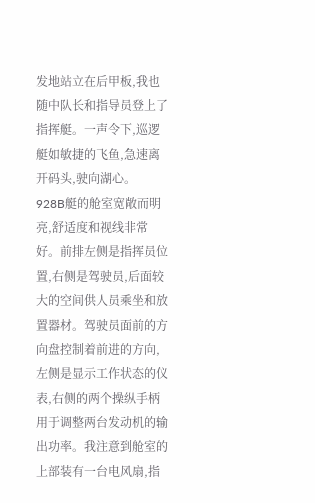发地站立在后甲板,我也随中队长和指导员登上了指挥艇。一声令下,巡逻艇如敏捷的飞鱼,急速离开码头,驶向湖心。
928B艇的舱室宽敞而明亮,舒适度和视线非常好。前排左侧是指挥员位置,右侧是驾驶员,后面较大的空间供人员乘坐和放置器材。驾驶员面前的方向盘控制着前进的方向,左侧是显示工作状态的仪表,右侧的两个操纵手柄用于调整两台发动机的输出功率。我注意到舱室的上部装有一台电风扇,指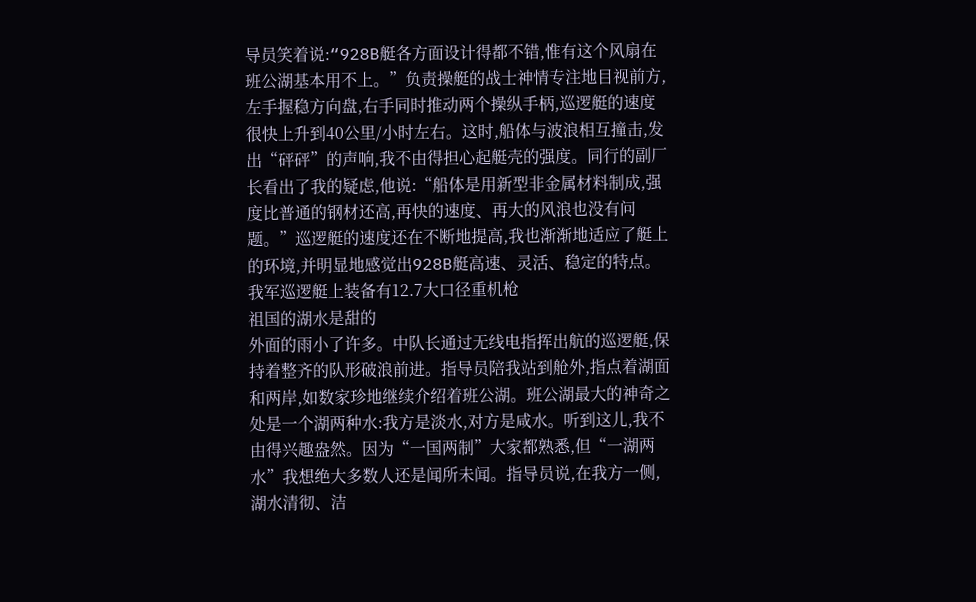导员笑着说:“928B艇各方面设计得都不错,惟有这个风扇在班公湖基本用不上。”负责操艇的战士神情专注地目视前方,左手握稳方向盘,右手同时推动两个操纵手柄,巡逻艇的速度很快上升到40公里/小时左右。这时,船体与波浪相互撞击,发出“砰砰”的声响,我不由得担心起艇壳的强度。同行的副厂长看出了我的疑虑,他说:“船体是用新型非金属材料制成,强度比普通的钢材还高,再快的速度、再大的风浪也没有问题。”巡逻艇的速度还在不断地提高,我也渐渐地适应了艇上的环境,并明显地感觉出928B艇高速、灵活、稳定的特点。
我军巡逻艇上装备有12.7大口径重机枪
祖国的湖水是甜的
外面的雨小了许多。中队长通过无线电指挥出航的巡逻艇,保持着整齐的队形破浪前进。指导员陪我站到舱外,指点着湖面和两岸,如数家珍地继续介绍着班公湖。班公湖最大的神奇之处是一个湖两种水:我方是淡水,对方是咸水。听到这儿,我不由得兴趣盎然。因为“一国两制”大家都熟悉,但“一湖两水”我想绝大多数人还是闻所未闻。指导员说,在我方一侧,湖水清彻、洁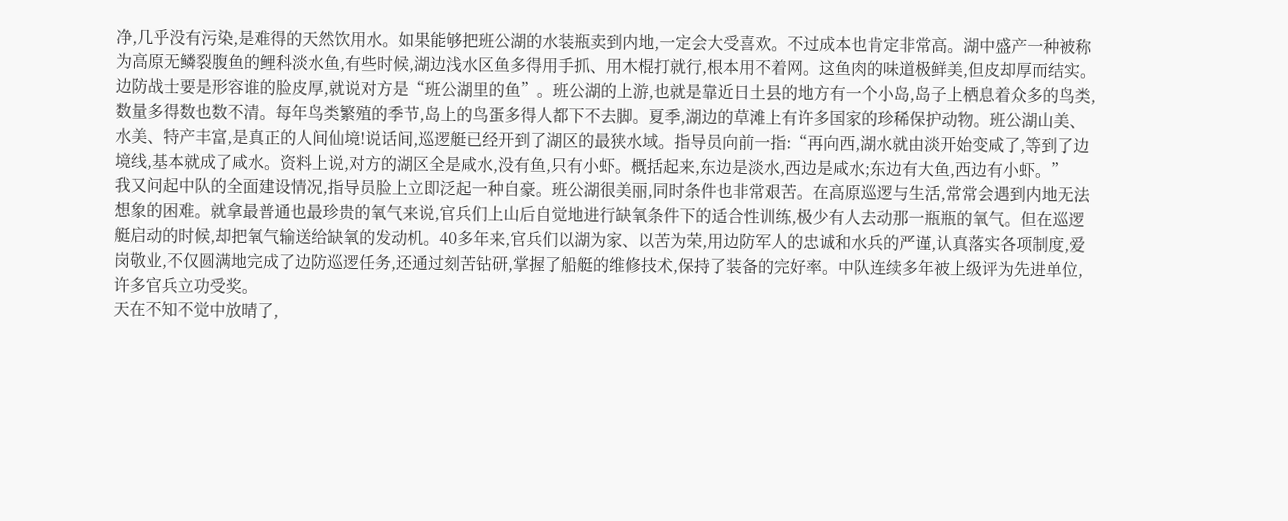净,几乎没有污染,是难得的天然饮用水。如果能够把班公湖的水装瓶卖到内地,一定会大受喜欢。不过成本也肯定非常高。湖中盛产一种被称为高原无鳞裂腹鱼的鲤科淡水鱼,有些时候,湖边浅水区鱼多得用手抓、用木棍打就行,根本用不着网。这鱼肉的味道极鲜美,但皮却厚而结实。边防战士要是形容谁的脸皮厚,就说对方是“班公湖里的鱼”。班公湖的上游,也就是靠近日土县的地方有一个小岛,岛子上栖息着众多的鸟类,数量多得数也数不清。每年鸟类繁殖的季节,岛上的鸟蛋多得人都下不去脚。夏季,湖边的草滩上有许多国家的珍稀保护动物。班公湖山美、水美、特产丰富,是真正的人间仙境!说话间,巡逻艇已经开到了湖区的最狭水域。指导员向前一指:“再向西,湖水就由淡开始变咸了,等到了边境线,基本就成了咸水。资料上说,对方的湖区全是咸水,没有鱼,只有小虾。概括起来,东边是淡水,西边是咸水;东边有大鱼,西边有小虾。”
我又问起中队的全面建设情况,指导员脸上立即泛起一种自豪。班公湖很美丽,同时条件也非常艰苦。在高原巡逻与生活,常常会遇到内地无法想象的困难。就拿最普通也最珍贵的氧气来说,官兵们上山后自觉地进行缺氧条件下的适合性训练,极少有人去动那一瓶瓶的氧气。但在巡逻艇启动的时候,却把氧气输送给缺氧的发动机。40多年来,官兵们以湖为家、以苦为荣,用边防军人的忠诚和水兵的严谨,认真落实各项制度,爱岗敬业,不仅圆满地完成了边防巡逻任务,还通过刻苦钻研,掌握了船艇的维修技术,保持了装备的完好率。中队连续多年被上级评为先进单位,许多官兵立功受奖。
天在不知不觉中放晴了,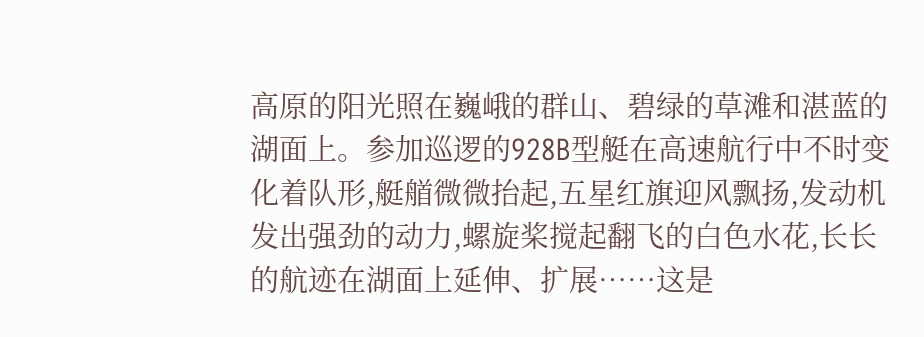高原的阳光照在巍峨的群山、碧绿的草滩和湛蓝的湖面上。参加巡逻的928B型艇在高速航行中不时变化着队形,艇艏微微抬起,五星红旗迎风飘扬,发动机发出强劲的动力,螺旋桨搅起翻飞的白色水花,长长的航迹在湖面上延伸、扩展……这是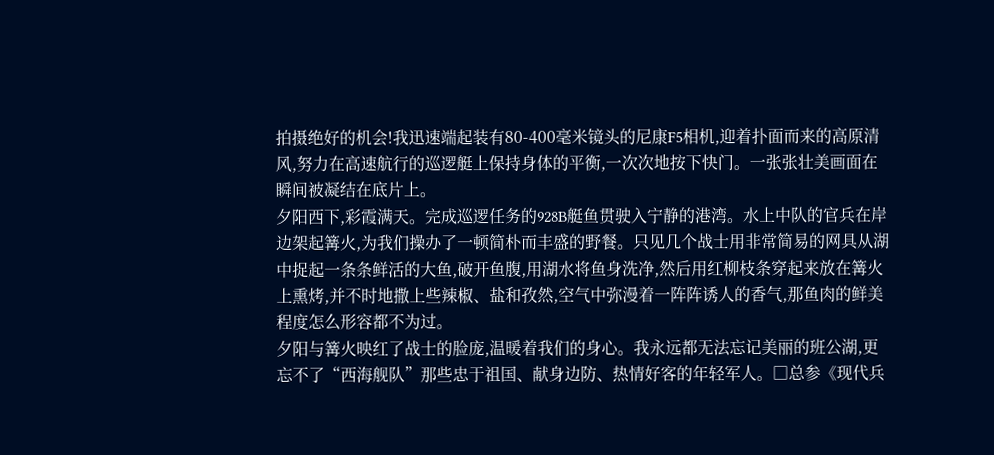拍摄绝好的机会!我迅速端起装有80-400毫米镜头的尼康F5相机,迎着扑面而来的高原清风,努力在高速航行的巡逻艇上保持身体的平衡,一次次地按下快门。一张张壮美画面在瞬间被凝结在底片上。
夕阳西下,彩霞满天。完成巡逻任务的928B艇鱼贯驶入宁静的港湾。水上中队的官兵在岸边架起篝火,为我们操办了一顿简朴而丰盛的野餐。只见几个战士用非常简易的网具从湖中捉起一条条鲜活的大鱼,破开鱼腹,用湖水将鱼身洗净,然后用红柳枝条穿起来放在篝火上熏烤,并不时地撒上些辣椒、盐和孜然,空气中弥漫着一阵阵诱人的香气,那鱼肉的鲜美程度怎么形容都不为过。
夕阳与篝火映红了战士的脸庞,温暖着我们的身心。我永远都无法忘记美丽的班公湖,更忘不了“西海舰队”那些忠于祖国、献身边防、热情好客的年轻军人。□总参《现代兵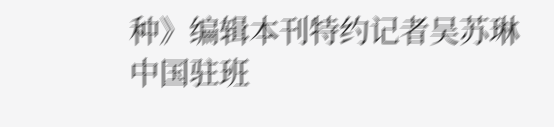种》编辑本刊特约记者吴苏琳
中国驻班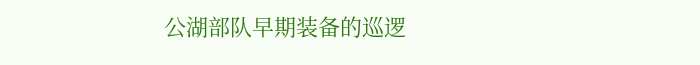公湖部队早期装备的巡逻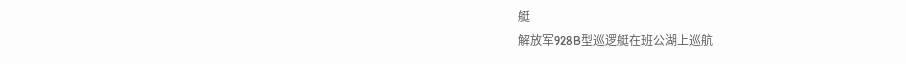艇
解放军928B型巡逻艇在班公湖上巡航